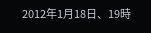2012年1月18日、19時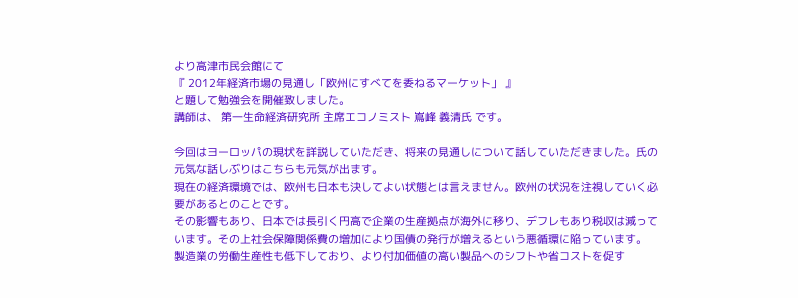より高津市民会館にて
『 2012年経済市場の見通し「欧州にすべてを委ねるマーケット」 』
と題して勉強会を開催致しました。
講師は、 第一生命経済研究所 主席エコノミスト 嶌峰 義清氏 です。

今回はヨーロッパの現状を詳説していただき、将来の見通しについて話していただきました。氏の元気な話しぶりはこちらも元気が出ます。
現在の経済環境では、欧州も日本も決してよい状態とは言えません。欧州の状況を注視していく必要があるとのことです。
その影響もあり、日本では長引く円高で企業の生産拠点が海外に移り、デフレもあり税収は減っています。その上社会保障関係費の増加により国債の発行が増えるという悪循環に陥っています。
製造業の労働生産性も低下しており、より付加価値の高い製品へのシフトや省コストを促す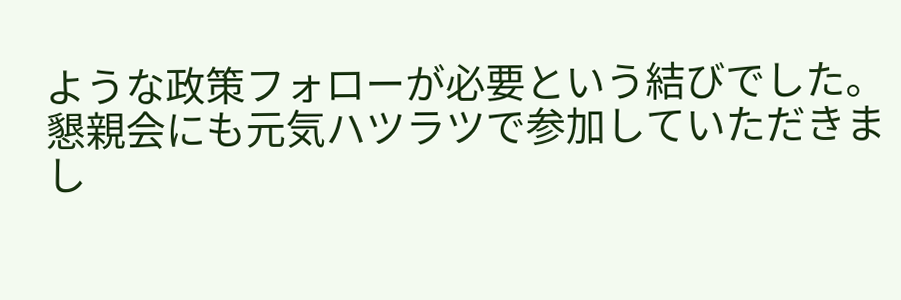ような政策フォローが必要という結びでした。
懇親会にも元気ハツラツで参加していただきまし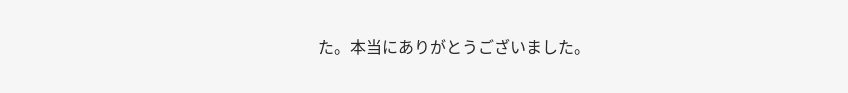た。本当にありがとうございました。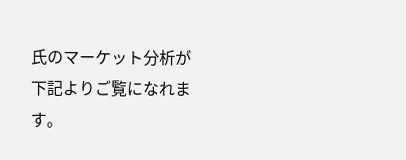氏のマーケット分析が下記よりご覧になれます。